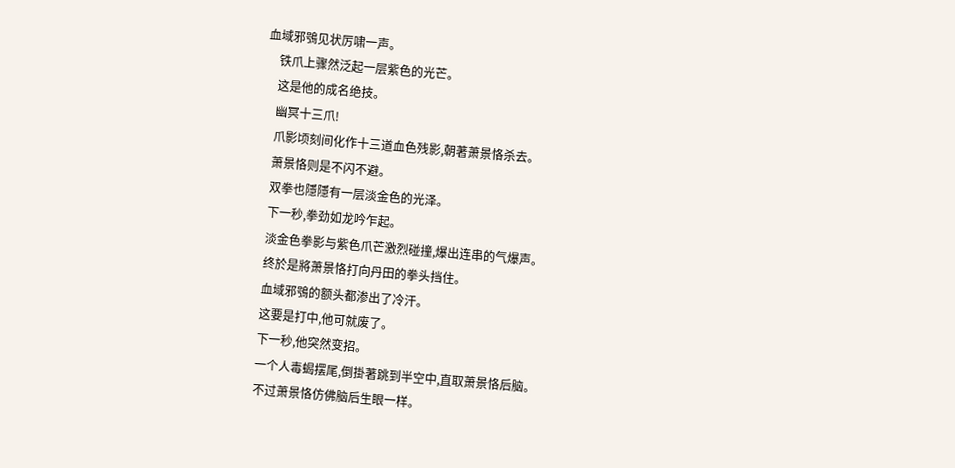血域邪鴞见状厉啸一声。
    铁爪上骤然泛起一层紫色的光芒。
    这是他的成名绝技。
    幽冥十三爪!
    爪影顷刻间化作十三道血色残影,朝著萧景恪杀去。
    萧景恪则是不闪不避。
    双拳也隱隱有一层淡金色的光泽。
    下一秒,拳劲如龙吟乍起。
    淡金色拳影与紫色爪芒激烈碰撞,爆出连串的气爆声。
    终於是將萧景恪打向丹田的拳头挡住。
    血域邪鴞的额头都渗出了冷汗。
    这要是打中,他可就废了。
    下一秒,他突然变招。
    一个人毒蝎摆尾,倒掛著跳到半空中,直取萧景恪后脑。
    不过萧景恪仿佛脑后生眼一样。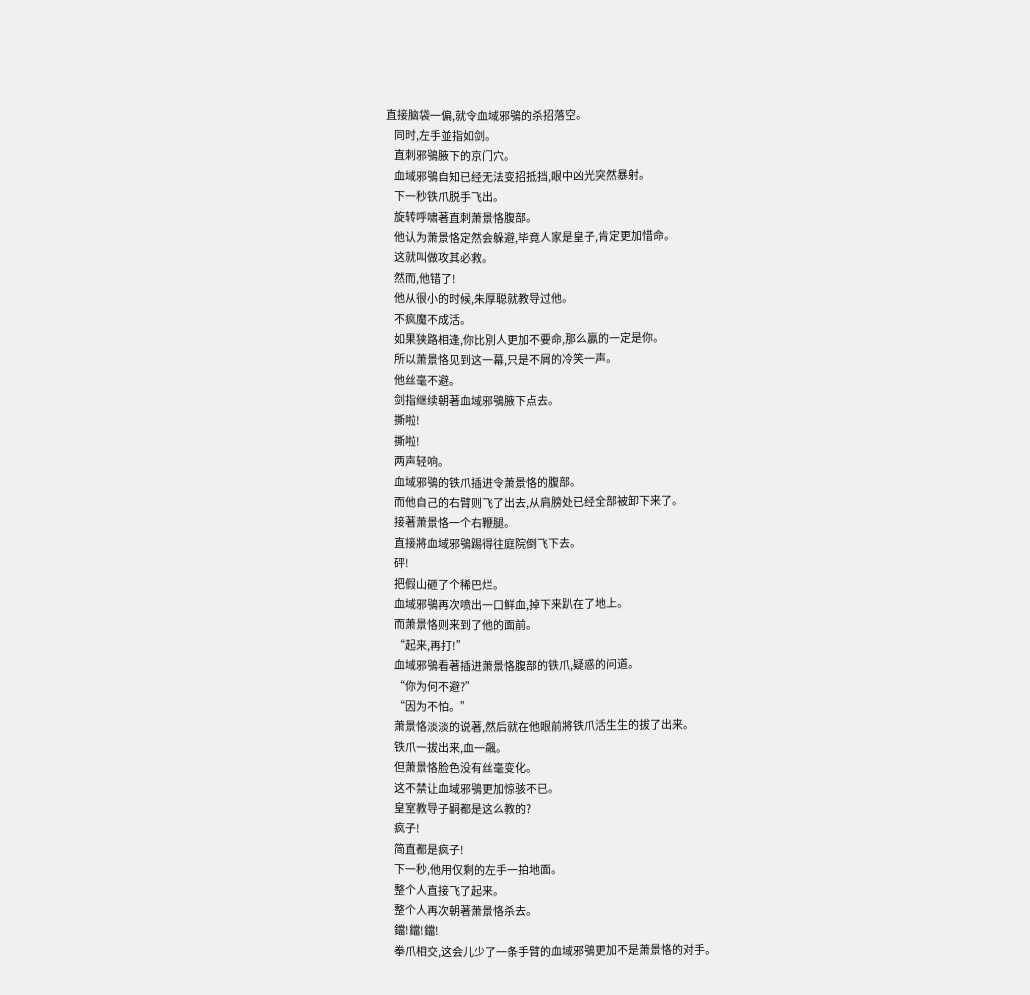直接脑袋一偏,就令血域邪鴞的杀招落空。
    同时,左手並指如剑。
    直刺邪鴞腋下的京门穴。
    血域邪鴞自知已经无法变招抵挡,眼中凶光突然暴射。
    下一秒铁爪脱手飞出。
    旋转呼啸著直刺萧景恪腹部。
    他认为萧景恪定然会躲避,毕竟人家是皇子,肯定更加惜命。
    这就叫做攻其必救。
    然而,他错了!
    他从很小的时候,朱厚聪就教导过他。
    不疯魔不成活。
    如果狭路相逢,你比別人更加不要命,那么贏的一定是你。
    所以萧景恪见到这一幕,只是不屑的冷笑一声。
    他丝毫不避。
    剑指继续朝著血域邪鴞腋下点去。
    撕啦!
    撕啦!
    两声轻响。
    血域邪鴞的铁爪插进令萧景恪的腹部。
    而他自己的右臂则飞了出去,从肩膀处已经全部被卸下来了。
    接著萧景恪一个右鞭腿。
    直接將血域邪鴞踢得往庭院倒飞下去。
    砰!
    把假山砸了个稀巴烂。
    血域邪鴞再次喷出一口鲜血,掉下来趴在了地上。
    而萧景恪则来到了他的面前。
    “起来,再打!”
    血域邪鴞看著插进萧景恪腹部的铁爪,疑惑的问道。
    “你为何不避?”
    “因为不怕。”
    萧景恪淡淡的说著,然后就在他眼前將铁爪活生生的拔了出来。
    铁爪一拔出来,血一飆。
    但萧景恪脸色没有丝毫变化。
    这不禁让血域邪鴞更加惊骇不已。
    皇室教导子嗣都是这么教的?
    疯子!
    简直都是疯子!
    下一秒,他用仅剩的左手一拍地面。
    整个人直接飞了起来。
    整个人再次朝著萧景恪杀去。
    鐺!鐺!鐺!
    拳爪相交,这会儿少了一条手臂的血域邪鴞更加不是萧景恪的对手。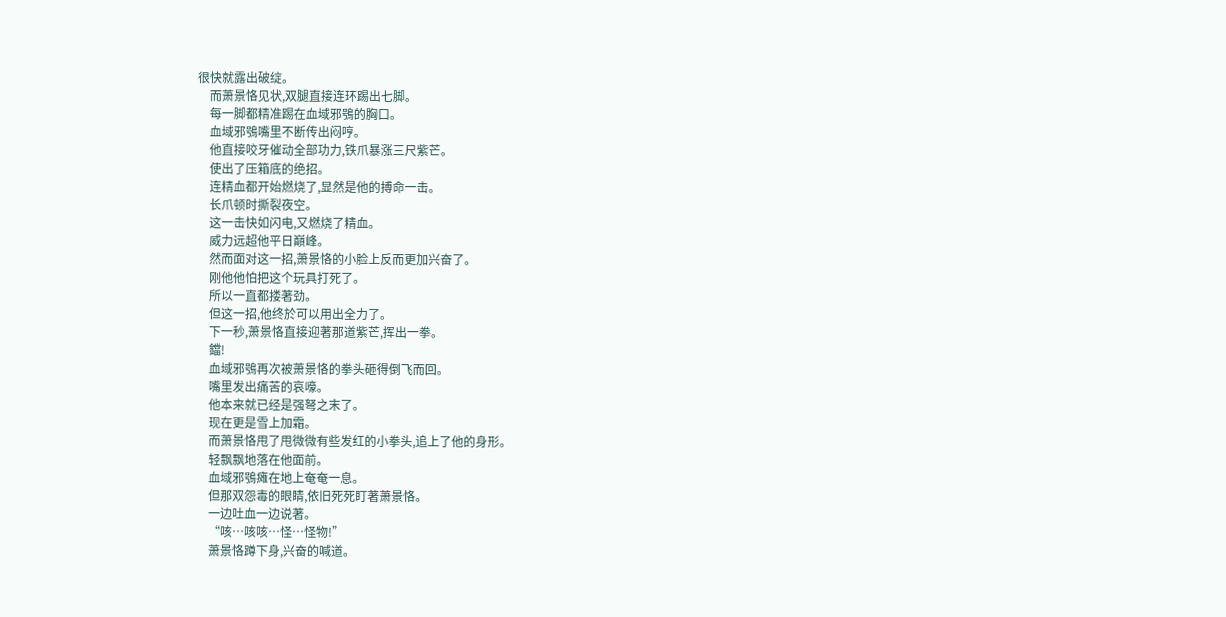很快就露出破绽。
    而萧景恪见状,双腿直接连环踢出七脚。
    每一脚都精准踢在血域邪鴞的胸口。
    血域邪鴞嘴里不断传出闷哼。
    他直接咬牙催动全部功力,铁爪暴涨三尺紫芒。
    使出了压箱底的绝招。
    连精血都开始燃烧了,显然是他的搏命一击。
    长爪顿时撕裂夜空。
    这一击快如闪电,又燃烧了精血。
    威力远超他平日巔峰。
    然而面对这一招,萧景恪的小脸上反而更加兴奋了。
    刚他他怕把这个玩具打死了。
    所以一直都搂著劲。
    但这一招,他终於可以用出全力了。
    下一秒,萧景恪直接迎著那道紫芒,挥出一拳。
    鐺!
    血域邪鴞再次被萧景恪的拳头砸得倒飞而回。
    嘴里发出痛苦的哀嚎。
    他本来就已经是强弩之末了。
    现在更是雪上加霜。
    而萧景恪甩了甩微微有些发红的小拳头,追上了他的身形。
    轻飘飘地落在他面前。
    血域邪鴞瘫在地上奄奄一息。
    但那双怨毒的眼睛,依旧死死盯著萧景恪。
    一边吐血一边说著。
    “咳…咳咳…怪…怪物!”
    萧景恪蹲下身,兴奋的喊道。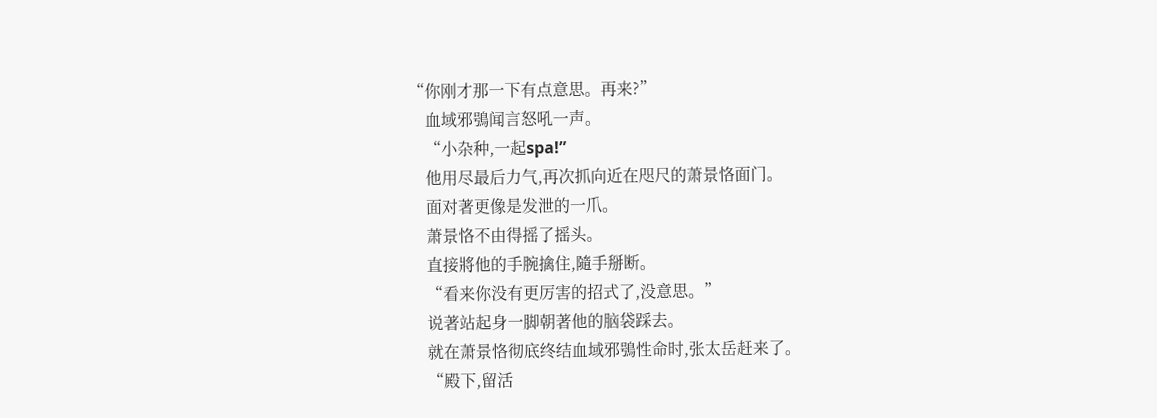“你刚才那一下有点意思。再来?”
    血域邪鴞闻言怒吼一声。
    “小杂种,一起spa!”
    他用尽最后力气,再次抓向近在咫尺的萧景恪面门。
    面对著更像是发泄的一爪。
    萧景恪不由得摇了摇头。
    直接將他的手腕擒住,隨手掰断。
    “看来你没有更厉害的招式了,没意思。”
    说著站起身一脚朝著他的脑袋踩去。
    就在萧景恪彻底终结血域邪鴞性命时,张太岳赶来了。
    “殿下,留活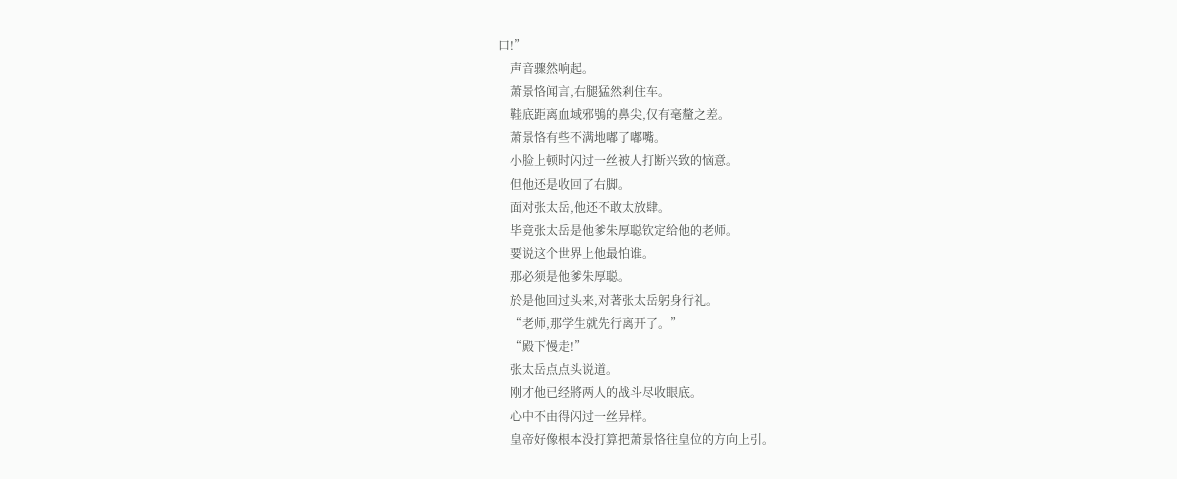口!”
    声音骤然响起。
    萧景恪闻言,右腿猛然剎住车。
    鞋底距离血域邪鴞的鼻尖,仅有毫釐之差。
    萧景恪有些不满地嘟了嘟嘴。
    小脸上顿时闪过一丝被人打断兴致的恼意。
    但他还是收回了右脚。
    面对张太岳,他还不敢太放肆。
    毕竟张太岳是他爹朱厚聪钦定给他的老师。
    要说这个世界上他最怕谁。
    那必须是他爹朱厚聪。
    於是他回过头来,对著张太岳躬身行礼。
    “老师,那学生就先行离开了。”
    “殿下慢走!”
    张太岳点点头说道。
    刚才他已经將两人的战斗尽收眼底。
    心中不由得闪过一丝异样。
    皇帝好像根本没打算把萧景恪往皇位的方向上引。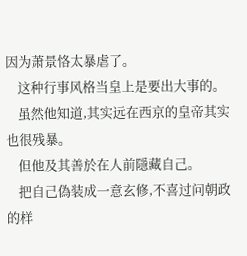因为萧景恪太暴虐了。
    这种行事风格当皇上是要出大事的。
    虽然他知道,其实远在西京的皇帝其实也很残暴。
    但他及其善於在人前隱藏自己。
    把自己偽装成一意玄修,不喜过问朝政的样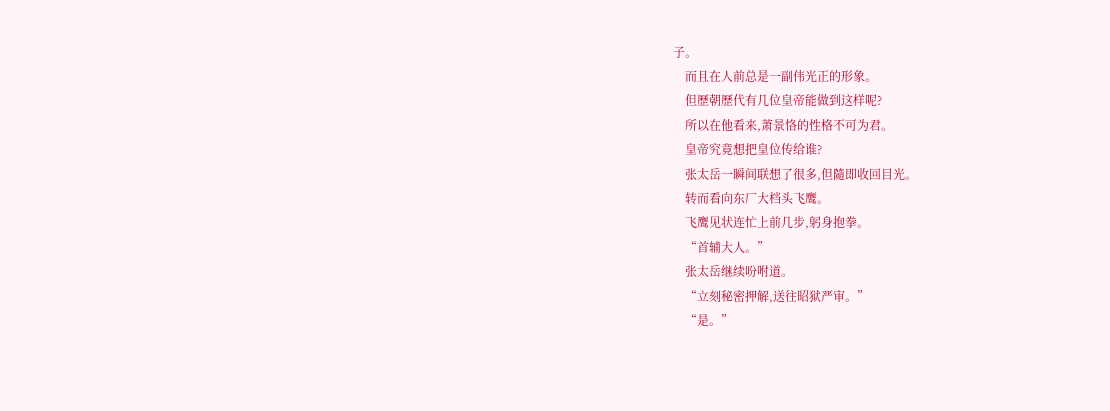子。
    而且在人前总是一副伟光正的形象。
    但歷朝歷代有几位皇帝能做到这样呢?
    所以在他看来,萧景恪的性格不可为君。
    皇帝究竟想把皇位传给谁?
    张太岳一瞬间联想了很多,但隨即收回目光。
    转而看向东厂大档头飞鹰。
    飞鹰见状连忙上前几步,躬身抱拳。
    “首辅大人。”
    张太岳继续吩咐道。
    “立刻秘密押解,送往昭狱严审。”
    “是。”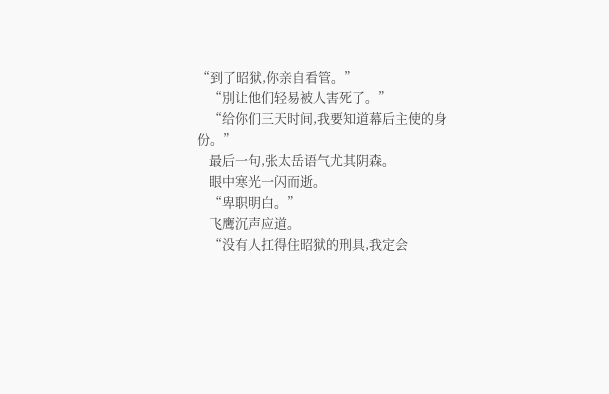“到了昭狱,你亲自看管。”
    “別让他们轻易被人害死了。”
    “给你们三天时间,我要知道幕后主使的身份。”
    最后一句,张太岳语气尤其阴森。
    眼中寒光一闪而逝。
    “卑职明白。”
    飞鹰沉声应道。
    “没有人扛得住昭狱的刑具,我定会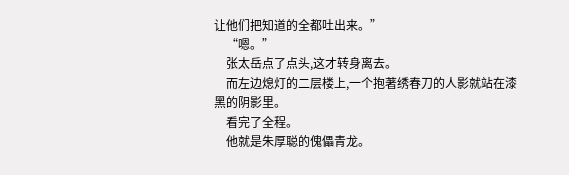让他们把知道的全都吐出来。”
    “嗯。”
    张太岳点了点头,这才转身离去。
    而左边熄灯的二层楼上,一个抱著绣春刀的人影就站在漆黑的阴影里。
    看完了全程。
    他就是朱厚聪的傀儡青龙。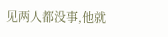见两人都没事,他就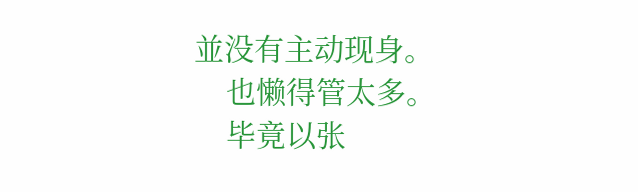並没有主动现身。
    也懒得管太多。
    毕竟以张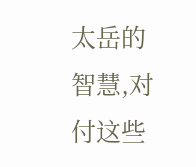太岳的智慧,对付这些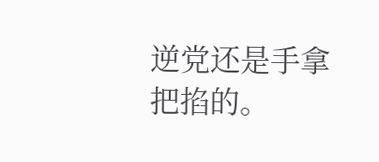逆党还是手拿把掐的。